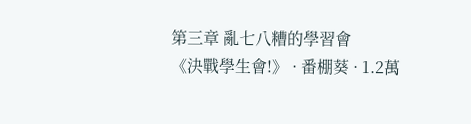第三章 亂七八糟的學習會
《決戰學生會!》 · 番棚葵 · 1.2萬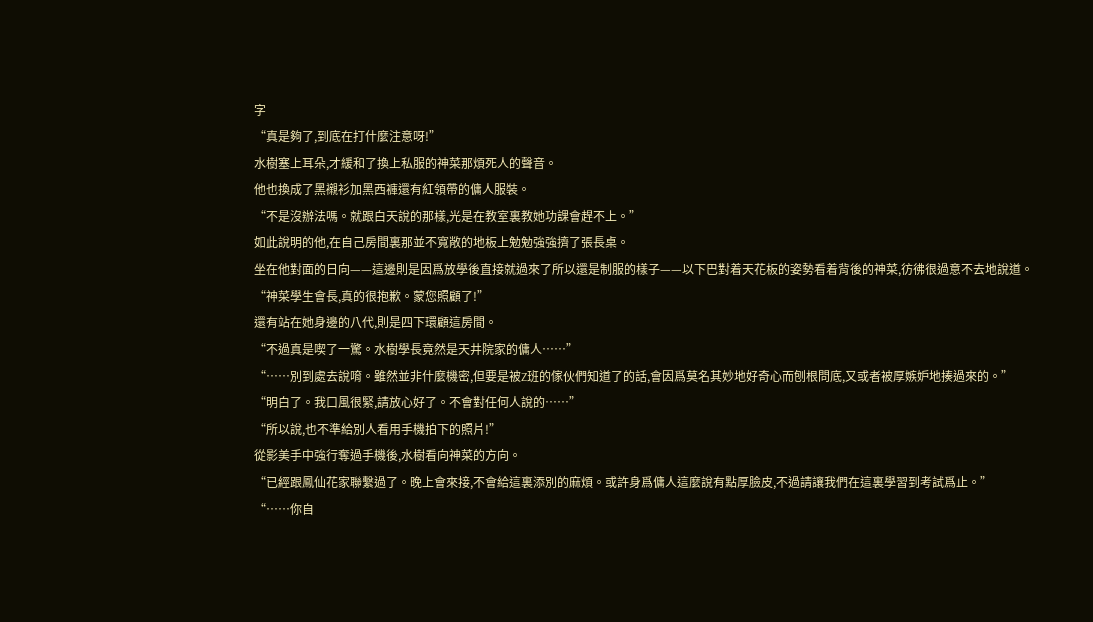字
“真是夠了,到底在打什麼注意呀!”
水樹塞上耳朵,才緩和了換上私服的神菜那煩死人的聲音。
他也換成了黑襯衫加黑西褲還有紅領帶的傭人服裝。
“不是沒辦法嗎。就跟白天說的那樣,光是在教室裏教她功課會趕不上。”
如此說明的他,在自己房間裏那並不寬敞的地板上勉勉強強擠了張長桌。
坐在他對面的日向——這邊則是因爲放學後直接就過來了所以還是制服的樣子——以下巴對着天花板的姿勢看着背後的神菜,彷彿很過意不去地說道。
“神菜學生會長,真的很抱歉。蒙您照顧了!”
還有站在她身邊的八代,則是四下環顧這房間。
“不過真是喫了一驚。水樹學長竟然是天井院家的傭人……”
“……別到處去說唷。雖然並非什麼機密,但要是被Z班的傢伙們知道了的話,會因爲莫名其妙地好奇心而刨根問底,又或者被厚嫉妒地揍過來的。”
“明白了。我口風很緊,請放心好了。不會對任何人說的……”
“所以說,也不準給別人看用手機拍下的照片!”
從影美手中強行奪過手機後,水樹看向神菜的方向。
“已經跟鳳仙花家聯繫過了。晚上會來接,不會給這裏添別的麻煩。或許身爲傭人這麼說有點厚臉皮,不過請讓我們在這裏學習到考試爲止。”
“……你自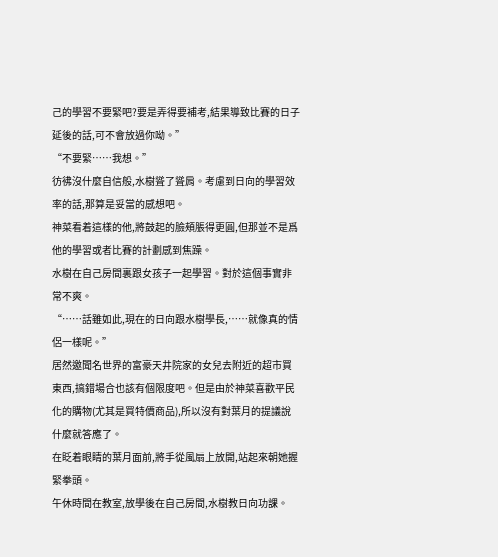己的學習不要緊吧?要是弄得要補考,結果導致比賽的日子延後的話,可不會放過你呦。”
“不要緊……我想。”
彷彿沒什麼自信般,水樹聳了聳肩。考慮到日向的學習效率的話,那算是妥當的感想吧。
神菜看着這樣的他,將鼓起的臉頰脹得更圓,但那並不是爲他的學習或者比賽的計劃感到焦躁。
水樹在自己房間裏跟女孩子一起學習。對於這個事實非常不爽。
“……話雖如此,現在的日向跟水樹學長,……就像真的情侶一樣呢。”
居然邀聞名世界的富豪天井院家的女兒去附近的超市買東西,搞錯場合也該有個限度吧。但是由於神菜喜歡平民化的購物(尤其是買特價商品),所以沒有對葉月的提議說什麼就答應了。
在眨着眼睛的葉月面前,將手從風扇上放開,站起來朝她握緊拳頭。
午休時間在教室,放學後在自己房間,水樹教日向功課。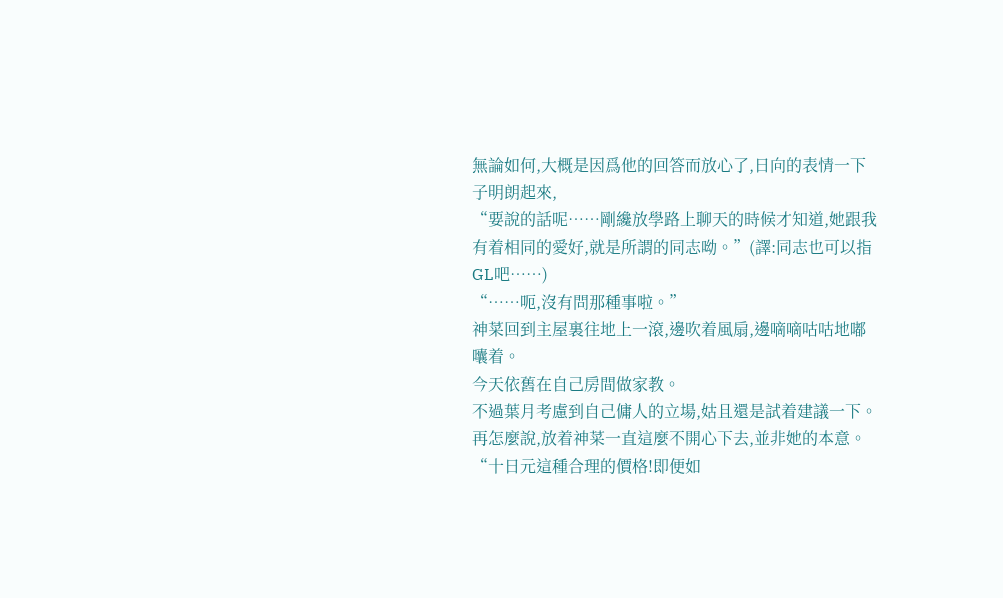無論如何,大概是因爲他的回答而放心了,日向的表情一下子明朗起來,
“要說的話呢……剛纔放學路上聊天的時候才知道,她跟我有着相同的愛好,就是所謂的同志呦。”(譯:同志也可以指GL吧……)
“……呃,沒有問那種事啦。”
神菜回到主屋裏往地上一滾,邊吹着風扇,邊嘀嘀咕咕地嘟囔着。
今天依舊在自己房間做家教。
不過葉月考慮到自己傭人的立場,姑且還是試着建議一下。再怎麼說,放着神菜一直這麼不開心下去,並非她的本意。
“十日元這種合理的價格!即便如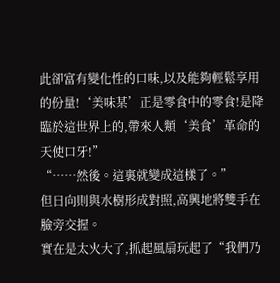此卻富有變化性的口味,以及能夠輕鬆享用的份量!‘美味某’正是零食中的零食!是降臨於這世界上的,帶來人類‘美食’革命的天使口牙!”
“……然後。這裏就變成這樣了。”
但日向則與水樹形成對照,高興地將雙手在臉旁交握。
實在是太火大了,抓起風扇玩起了“我們乃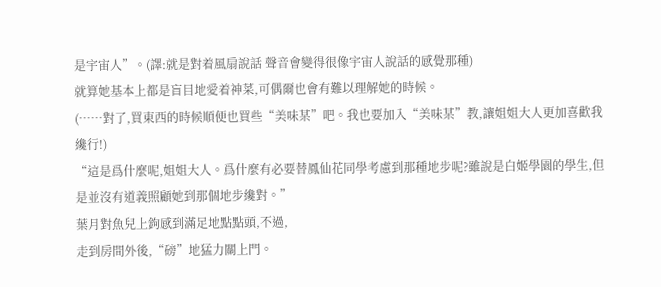是宇宙人”。(譯:就是對着風扇說話 聲音會變得很像宇宙人說話的感覺那種)
就算她基本上都是盲目地愛着神菜,可偶爾也會有難以理解她的時候。
(……對了,買東西的時候順便也買些“美味某”吧。我也要加入“美味某”教,讓姐姐大人更加喜歡我纔行!)
“這是爲什麼呢,姐姐大人。爲什麼有必要替鳳仙花同學考慮到那種地步呢?雖說是白姬學園的學生,但是並沒有道義照顧她到那個地步纔對。”
葉月對魚兒上鉤感到滿足地點點頭,不過,
走到房間外後,“磅”地猛力關上門。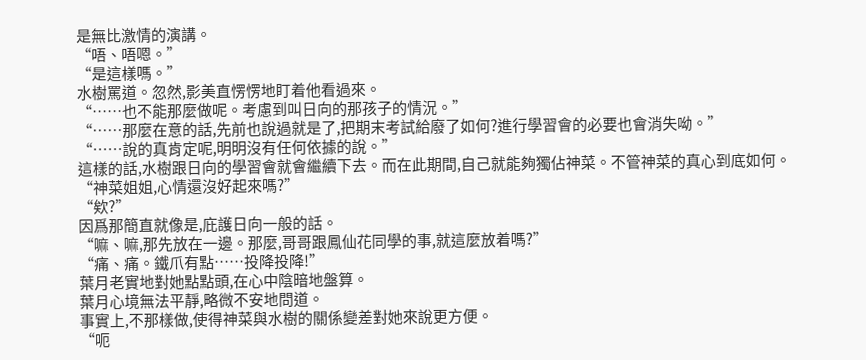是無比激情的演講。
“唔、唔嗯。”
“是這樣嗎。”
水樹罵道。忽然,影美直愣愣地盯着他看過來。
“……也不能那麼做呢。考慮到叫日向的那孩子的情況。”
“……那麼在意的話,先前也說過就是了,把期末考試給廢了如何?進行學習會的必要也會消失呦。”
“……說的真肯定呢,明明沒有任何依據的說。”
這樣的話,水樹跟日向的學習會就會繼續下去。而在此期間,自己就能夠獨佔神菜。不管神菜的真心到底如何。
“神菜姐姐,心情還沒好起來嗎?”
“欸?”
因爲那簡直就像是,庇護日向一般的話。
“嘛、嘛,那先放在一邊。那麼,哥哥跟鳳仙花同學的事,就這麼放着嗎?”
“痛、痛。鐵爪有點……投降投降!”
葉月老實地對她點點頭,在心中陰暗地盤算。
葉月心境無法平靜,略微不安地問道。
事實上,不那樣做,使得神菜與水樹的關係變差對她來說更方便。
“呃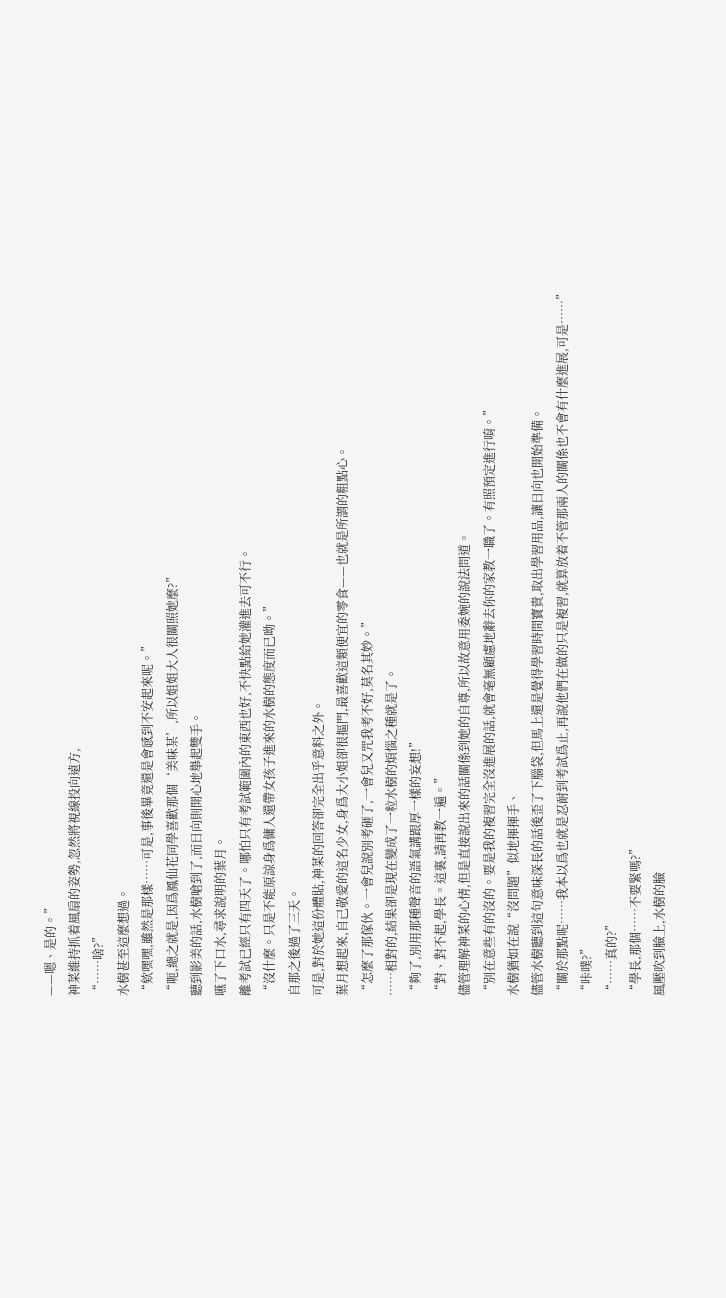——嗯、是的。”
神菜維持抓着風扇的姿勢,忽然將視線投向遠方,
“……啥?”
水樹甚至這麼想過。
“欸嘿嘿,雖然是那樣……可是,事後畢竟還是會感到不安起來呢。”
“呃,總之就是,因爲鳳仙花同學喜歡那個‘美味某’,所以姐姐大人很關照她麼?”
聽到影美的話,水樹嗆到了,而日向則開心地舉起雙手。
嚥了下口水,尋求說明的葉月。
離考試已經只有四天了。哪怕只有考試範圍內的東西也好,不快點給她灌進去可不行。
“沒什麼。只是不能原諒身爲傭人還帶女孩子進來的水樹的態度而已呦。”
自那之後過了三天。
可是,對於她這份體貼,神菜的回答卻完全出乎意料之外。
葉月想起來,自己敬愛的這名少女,身爲大小姐卻很摳門,最喜歡這類便宜的零食——也就是所謂的粗點心。
“怎麼了那傢伙。一會兒說別考砸了,一會兒又咒我考不好,莫名其妙。”
……相對的,結果卻是現在變成了一粒水樹的煩惱之種就是了。
“夠了,別用那種聲音的語氣講跟厚一樣的妄想!”
“對、對不起,學長。這裏,請再教一遍。”
儘管理解神菜的心情,但是直接說出來的話關係到她的自尊,所以故意用委婉的說法問道。
“別在意些有的沒的。要是我的複習完全沒進展的話,就會毫無顧慮地辭去你的家教一職了。有照預定進行唷。”
水樹猶如在說“沒問題”似地揮揮手、
儘管水樹聽到這句意味深長的話後歪了下腦袋,但馬上還是覺得學習時間寶貴,取出學習用品,讓日向也開始準備。
“關於那點呢……我本以爲也就是忍耐到考試爲止,再說他們在做的只是複習,就算放着不管那兩人的關係也不會有什麼進展,可是……”
“咔噗?”
“……真的?”
“學長,那個……不要緊嗎?”
風壓吹到臉上,水樹的臉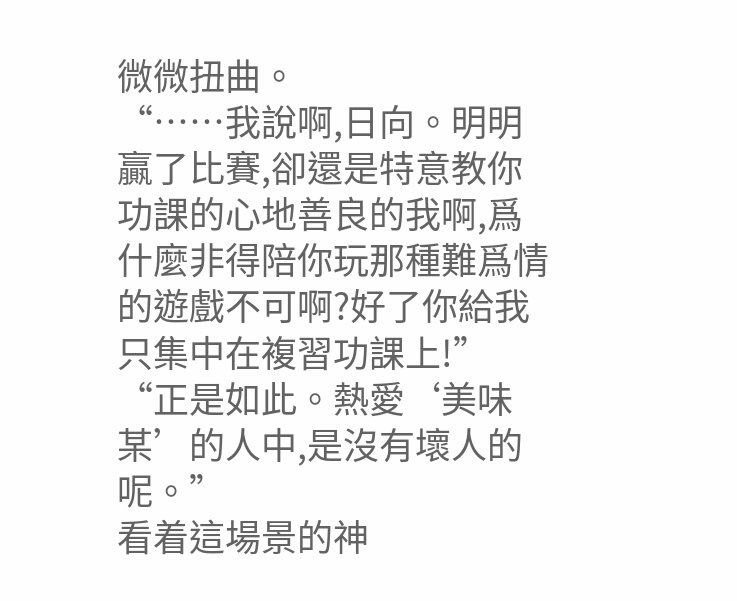微微扭曲。
“……我說啊,日向。明明贏了比賽,卻還是特意教你功課的心地善良的我啊,爲什麼非得陪你玩那種難爲情的遊戲不可啊?好了你給我只集中在複習功課上!”
“正是如此。熱愛‘美味某’的人中,是沒有壞人的呢。”
看着這場景的神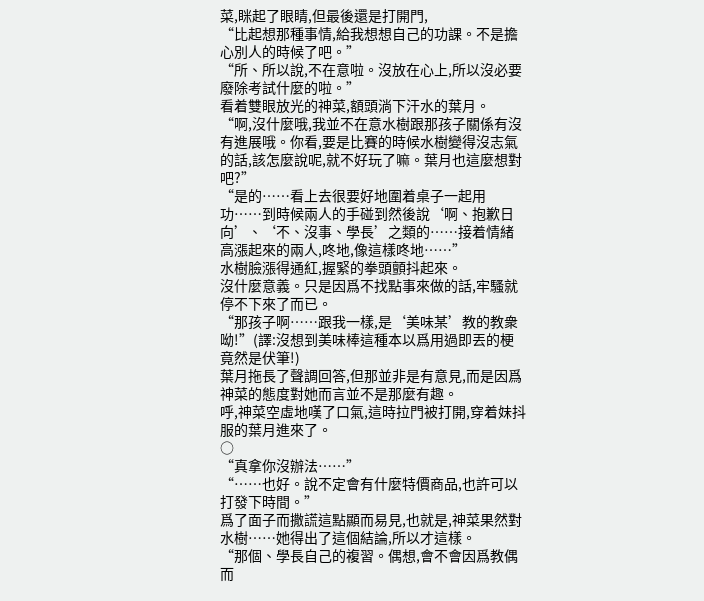菜,眯起了眼睛,但最後還是打開門,
“比起想那種事情,給我想想自己的功課。不是擔心別人的時候了吧。”
“所、所以說,不在意啦。沒放在心上,所以沒必要廢除考試什麼的啦。”
看着雙眼放光的神菜,額頭淌下汗水的葉月。
“啊,沒什麼哦,我並不在意水樹跟那孩子關係有沒有進展哦。你看,要是比賽的時候水樹變得沒志氣的話,該怎麼說呢,就不好玩了嘛。葉月也這麼想對吧?”
“是的……看上去很要好地圍着桌子一起用功……到時候兩人的手碰到然後說‘啊、抱歉日向’、‘不、沒事、學長’之類的……接着情緒高漲起來的兩人,咚地,像這樣咚地……”
水樹臉漲得通紅,握緊的拳頭顫抖起來。
沒什麼意義。只是因爲不找點事來做的話,牢騷就停不下來了而已。
“那孩子啊……跟我一樣,是‘美味某’教的教衆呦!”(譯:沒想到美味棒這種本以爲用過即丟的梗竟然是伏筆!)
葉月拖長了聲調回答,但那並非是有意見,而是因爲神菜的態度對她而言並不是那麼有趣。
呼,神菜空虛地嘆了口氣,這時拉門被打開,穿着妹抖服的葉月進來了。
○
“真拿你沒辦法……”
“……也好。說不定會有什麼特價商品,也許可以打發下時間。”
爲了面子而撒謊這點顯而易見,也就是,神菜果然對水樹……她得出了這個結論,所以才這樣。
“那個、學長自己的複習。偶想,會不會因爲教偶而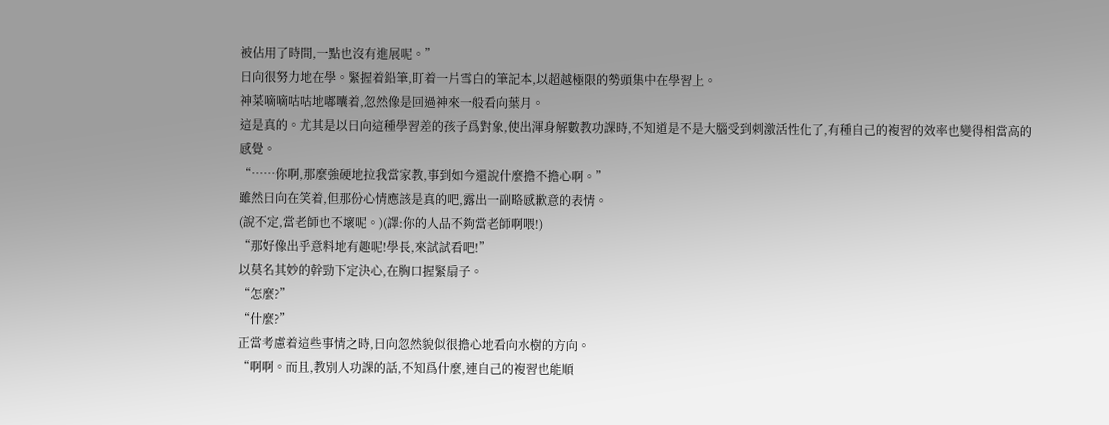被佔用了時間,一點也沒有進展呢。”
日向很努力地在學。緊握着鉛筆,盯着一片雪白的筆記本,以超越極限的勢頭集中在學習上。
神菜嘀嘀咕咕地嘟囔着,忽然像是回過神來一般看向葉月。
這是真的。尤其是以日向這種學習差的孩子爲對象,使出渾身解數教功課時,不知道是不是大腦受到刺激活性化了,有種自己的複習的效率也變得相當高的感覺。
“……你啊,那麼強硬地拉我當家教,事到如今還說什麼擔不擔心啊。”
雖然日向在笑着,但那份心情應該是真的吧,露出一副略感歉意的表情。
(說不定,當老師也不壞呢。)(譯:你的人品不夠當老師啊喂!)
“那好像出乎意料地有趣呢!學長,來試試看吧!”
以莫名其妙的幹勁下定決心,在胸口握緊扇子。
“怎麼?”
“什麼?”
正當考慮着這些事情之時,日向忽然貌似很擔心地看向水樹的方向。
“啊啊。而且,教別人功課的話,不知爲什麼,連自己的複習也能順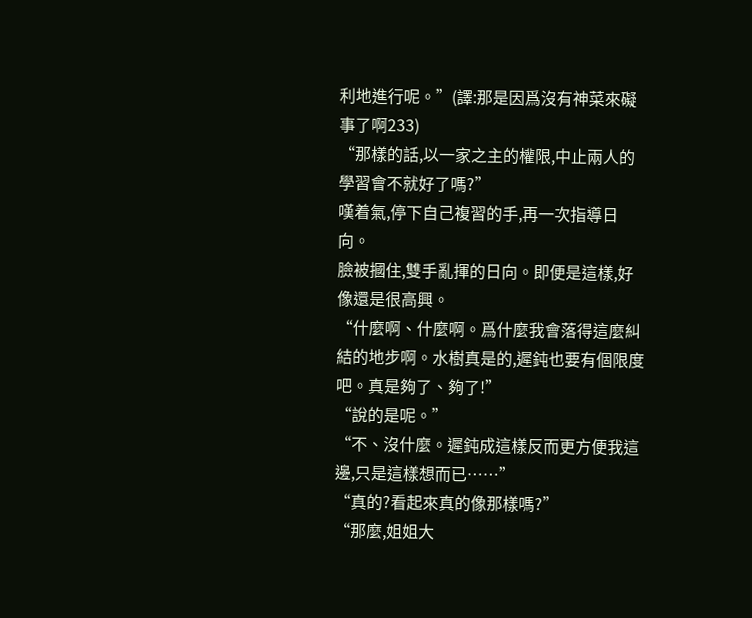利地進行呢。”(譯:那是因爲沒有神菜來礙事了啊233)
“那樣的話,以一家之主的權限,中止兩人的學習會不就好了嗎?”
嘆着氣,停下自己複習的手,再一次指導日向。
臉被摑住,雙手亂揮的日向。即便是這樣,好像還是很高興。
“什麼啊、什麼啊。爲什麼我會落得這麼糾結的地步啊。水樹真是的,遲鈍也要有個限度吧。真是夠了、夠了!”
“說的是呢。”
“不、沒什麼。遲鈍成這樣反而更方便我這邊,只是這樣想而已……”
“真的?看起來真的像那樣嗎?”
“那麼,姐姐大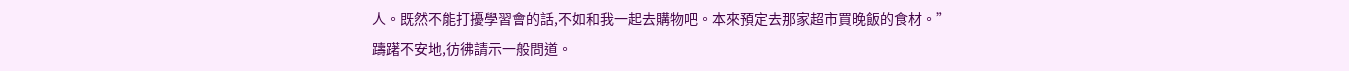人。既然不能打擾學習會的話,不如和我一起去購物吧。本來預定去那家超市買晚飯的食材。”
躊躇不安地,彷彿請示一般問道。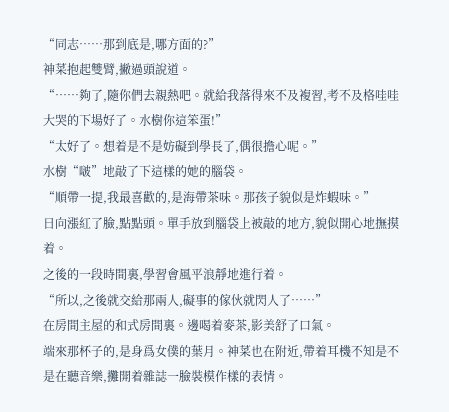“同志……那到底是,哪方面的?”
神菜抱起雙臂,撇過頭說道。
“……夠了,隨你們去親熱吧。就給我落得來不及複習,考不及格哇哇大哭的下場好了。水樹你這笨蛋!”
“太好了。想着是不是妨礙到學長了,偶很擔心呢。”
水樹“啵”地敲了下這樣的她的腦袋。
“順帶一提,我最喜歡的,是海帶茶味。那孩子貌似是炸蝦味。”
日向漲紅了臉,點點頭。單手放到腦袋上被敲的地方,貌似開心地撫摸着。
之後的一段時間裏,學習會風平浪靜地進行着。
“所以,之後就交給那兩人,礙事的傢伙就閃人了……”
在房間主屋的和式房間裏。邊喝着麥茶,影美舒了口氣。
端來那杯子的,是身爲女僕的葉月。神菜也在附近,帶着耳機不知是不是在聽音樂,攤開着雜誌一臉裝模作樣的表情。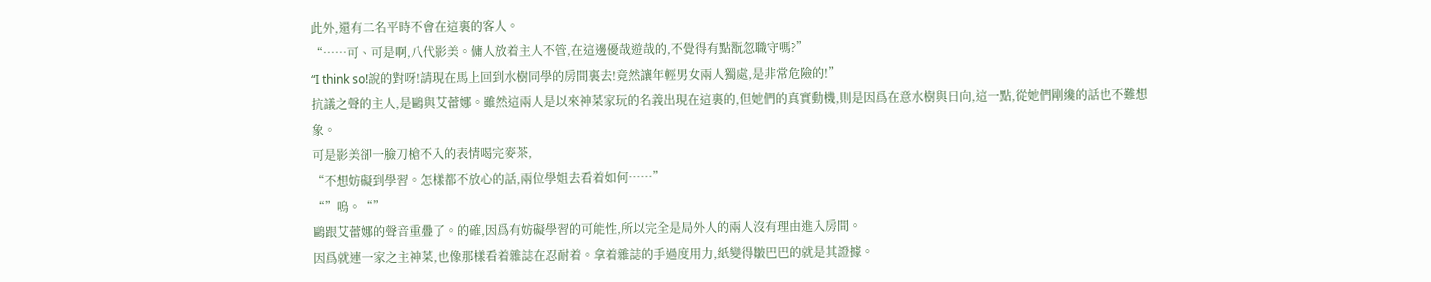此外,還有二名平時不會在這裏的客人。
“……可、可是啊,八代影美。傭人放着主人不管,在這邊優哉遊哉的,不覺得有點翫忽職守嗎?”
“I think so!說的對呀!請現在馬上回到水樹同學的房間裏去!竟然讓年輕男女兩人獨處,是非常危險的!”
抗議之聲的主人,是鷗與艾蕾娜。雖然這兩人是以來神菜家玩的名義出現在這裏的,但她們的真實動機,則是因爲在意水樹與日向,這一點,從她們剛纔的話也不難想象。
可是影美卻一臉刀槍不入的表情喝完麥茶,
“不想妨礙到學習。怎樣都不放心的話,兩位學姐去看着如何……”
“”嗚。“”
鷗跟艾蕾娜的聲音重疊了。的確,因爲有妨礙學習的可能性,所以完全是局外人的兩人沒有理由進入房間。
因爲就連一家之主神菜,也像那樣看着雜誌在忍耐着。拿着雜誌的手過度用力,紙變得皺巴巴的就是其證據。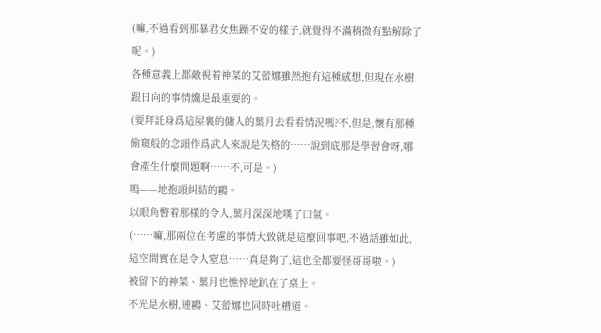(嘛,不過看到那暴君女焦躁不安的樣子,就覺得不滿稍微有點解除了呢。)
各種意義上都敵視着神菜的艾蕾娜雖然抱有這種感想,但現在水樹跟日向的事情纔是最重要的。
(要拜託身爲這屋裏的傭人的葉月去看看情況嗎?不,但是,懷有那種偷窺般的念頭作爲武人來說是失格的……說到底那是學習會呀,哪會產生什麼問題啊……不,可是。)
嗚——地抱頭糾結的鷗。
以眼角瞥着那樣的令人,葉月深深地嘆了口氣。
(……嘛,那兩位在考慮的事情大致就是這麼回事吧,不過話雖如此,這空間實在是令人窒息……真是夠了,這也全都要怪哥哥啦。)
被留下的神菜、葉月也憔悴地趴在了桌上。
不光是水樹,連鷗、艾蕾娜也同時吐槽道。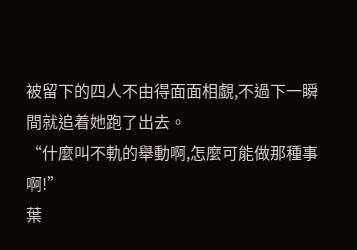被留下的四人不由得面面相覷,不過下一瞬間就追着她跑了出去。
“什麼叫不軌的舉動啊,怎麼可能做那種事啊!”
葉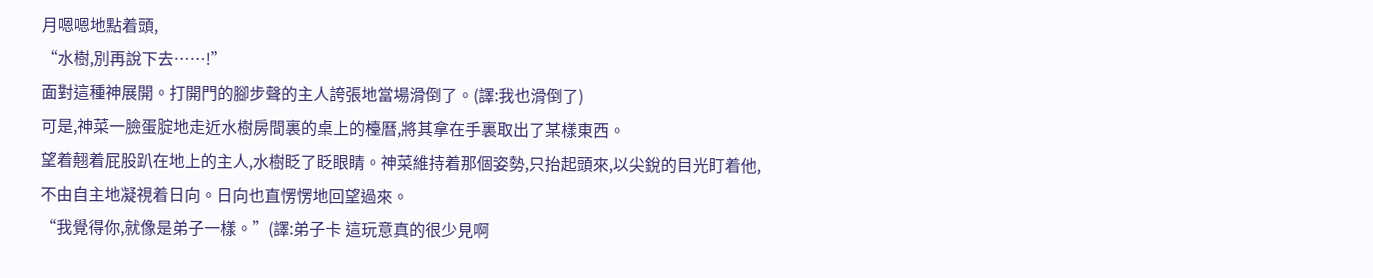月嗯嗯地點着頭,
“水樹,別再說下去……!”
面對這種神展開。打開門的腳步聲的主人誇張地當場滑倒了。(譯:我也滑倒了)
可是,神菜一臉蛋腚地走近水樹房間裏的桌上的檯曆,將其拿在手裏取出了某樣東西。
望着翹着屁股趴在地上的主人,水樹眨了眨眼睛。神菜維持着那個姿勢,只抬起頭來,以尖銳的目光盯着他,
不由自主地凝視着日向。日向也直愣愣地回望過來。
“我覺得你,就像是弟子一樣。”(譯:弟子卡 這玩意真的很少見啊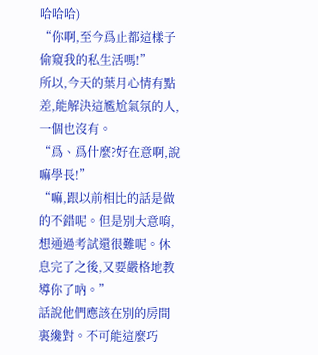哈哈哈)
“你啊,至今爲止都這樣子偷窺我的私生活嗎!”
所以,今天的葉月心情有點差,能解決這尷尬氣氛的人,一個也沒有。
“爲、爲什麼?好在意啊,說嘛學長!”
“嘛,跟以前相比的話是做的不錯呢。但是別大意唷,想通過考試還很難呢。休息完了之後,又要嚴格地教導你了吶。”
話說他們應該在別的房間裏纔對。不可能這麼巧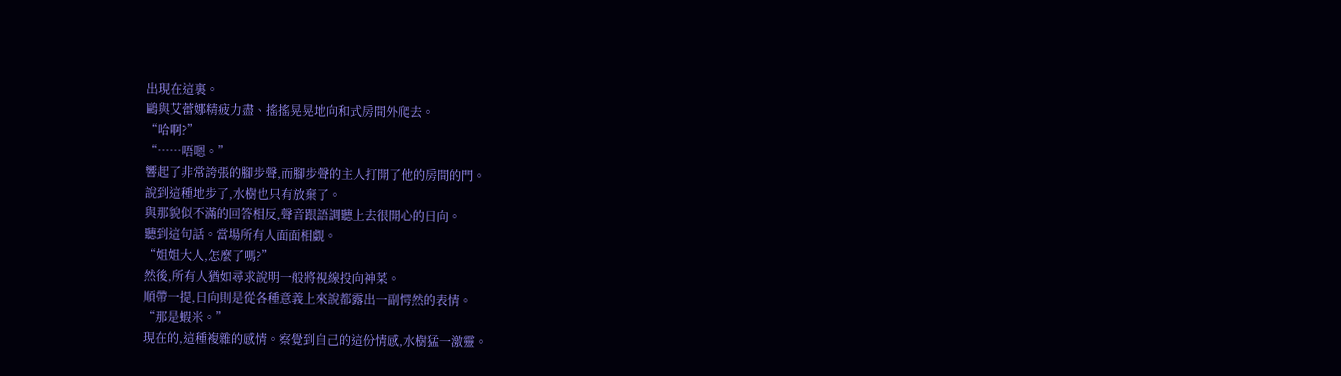出現在這裏。
鷗與艾蕾娜精疲力盡、搖搖晃晃地向和式房間外爬去。
“哈啊?”
“……唔嗯。”
響起了非常誇張的腳步聲,而腳步聲的主人打開了他的房間的門。
說到這種地步了,水樹也只有放棄了。
與那貌似不滿的回答相反,聲音跟語調聽上去很開心的日向。
聽到這句話。當場所有人面面相覷。
“姐姐大人,怎麼了嗎?”
然後,所有人猶如尋求說明一般將視線投向神菜。
順帶一提,日向則是從各種意義上來說都露出一副愕然的表情。
“那是蝦米。”
現在的,這種複雜的感情。察覺到自己的這份情感,水樹猛一激靈。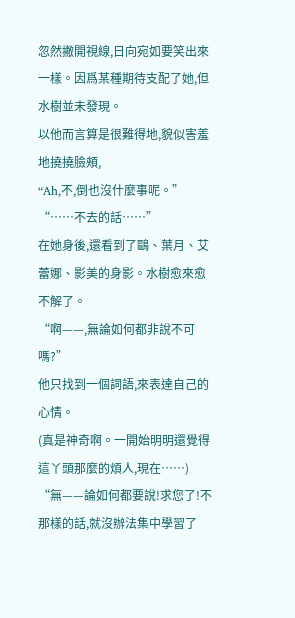忽然撇開視線,日向宛如要笑出來一樣。因爲某種期待支配了她,但水樹並未發現。
以他而言算是很難得地,貌似害羞地撓撓臉頰,
“Ah,不,倒也沒什麼事呢。”
“……不去的話……”
在她身後,還看到了鷗、葉月、艾蕾娜、影美的身影。水樹愈來愈不解了。
“啊——,無論如何都非說不可嗎?”
他只找到一個詞語,來表達自己的心情。
(真是神奇啊。一開始明明還覺得這丫頭那麼的煩人,現在……)
“無——論如何都要說!求您了!不那樣的話,就沒辦法集中學習了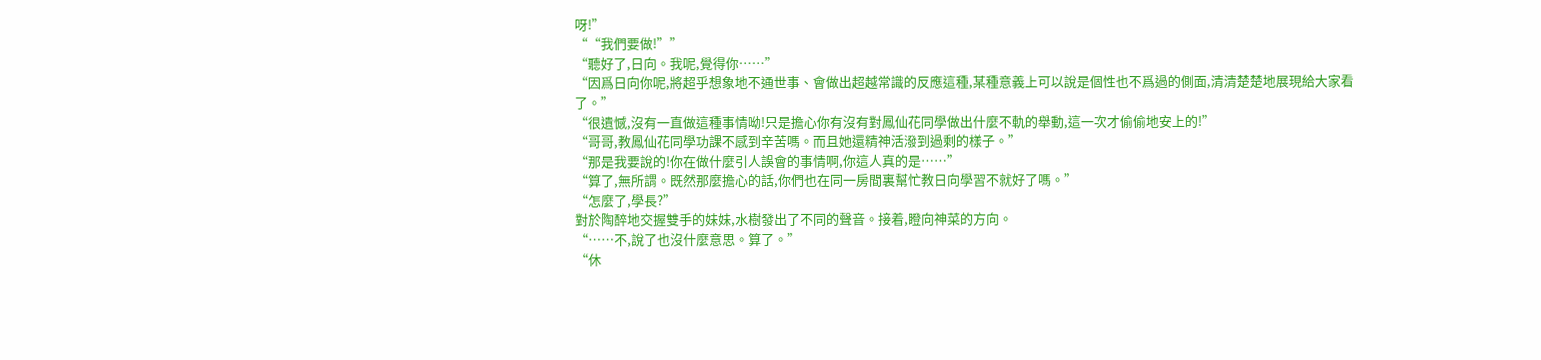呀!”
““我們要做!””
“聽好了,日向。我呢,覺得你……”
“因爲日向你呢,將超乎想象地不通世事、會做出超越常識的反應這種,某種意義上可以說是個性也不爲過的側面,清清楚楚地展現給大家看了。”
“很遺憾,沒有一直做這種事情呦!只是擔心你有沒有對鳳仙花同學做出什麼不軌的舉動,這一次才偷偷地安上的!”
“哥哥,教鳳仙花同學功課不感到辛苦嗎。而且她還精神活潑到過剩的樣子。”
“那是我要說的!你在做什麼引人誤會的事情啊,你這人真的是……”
“算了,無所謂。既然那麼擔心的話,你們也在同一房間裏幫忙教日向學習不就好了嗎。”
“怎麼了,學長?”
對於陶醉地交握雙手的妹妹,水樹發出了不同的聲音。接着,瞪向神菜的方向。
“……不,說了也沒什麼意思。算了。”
“休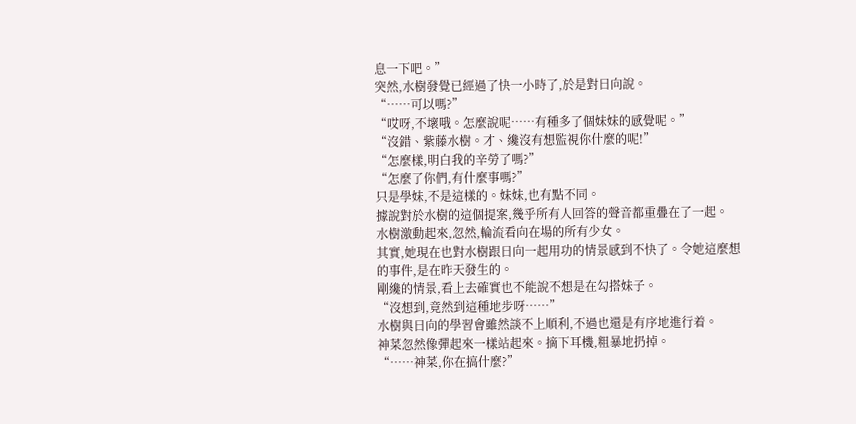息一下吧。”
突然,水樹發覺已經過了快一小時了,於是對日向說。
“……可以嗎?”
“哎呀,不壞哦。怎麼說呢……有種多了個妹妹的感覺呢。”
“沒錯、紫藤水樹。才、纔沒有想監視你什麼的呢!”
“怎麼樣,明白我的辛勞了嗎?”
“怎麼了你們,有什麼事嗎?”
只是學妹,不是這樣的。妹妹,也有點不同。
據說對於水樹的這個提案,幾乎所有人回答的聲音都重疊在了一起。
水樹激動起來,忽然,輪流看向在場的所有少女。
其實,她現在也對水樹跟日向一起用功的情景感到不快了。令她這麼想的事件,是在昨天發生的。
剛纔的情景,看上去確實也不能說不想是在勾搭妹子。
“沒想到,竟然到這種地步呀……”
水樹與日向的學習會雖然談不上順利,不過也還是有序地進行着。
神菜忽然像彈起來一樣站起來。摘下耳機,粗暴地扔掉。
“……神菜,你在搞什麼?”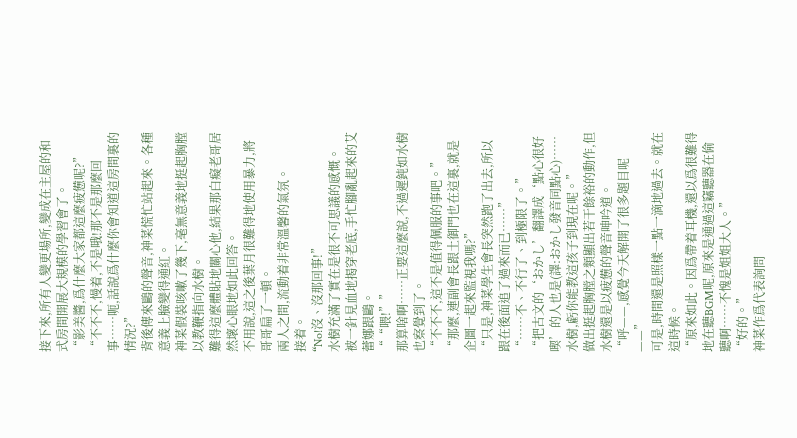接下來,所有人變更場所,變成在主屋的和式房間開展大規模的學習會了。
“影美醬,爲什麼大家都這麼疲憊呢?”
“不不不,慢着,不是哦!那不是那麼回事……呃,話說爲什麼你會知道這房間裏的情況?”
背後傳來鷗的聲音,神菜慌忙站起來。各種意義上臉變得通紅。
神菜假裝咳嗽了幾下,毫無意義地挺起胸膛以教鞭指向水樹。
難得這麼體貼地關心他,結果那白癡老哥居然壞心眼地如此回答。
不用說,這之後葉月很難得地使用暴力,將哥哥扁了一頓。
兩人之間,流動着非常溫馨的氣氛。
接着。
“No!沒、沒那回事!”
水樹充滿了實在是很不可思議的感慨。
被一針見血地揭穿老底,手忙腳亂起來的艾蕾娜跟鷗。
““喂!””
那算啥啊……正要這麼說,不過遲鈍如水樹也察覺到了。
“不不不,這不是值得佩服的事吧。”
“那麼,連副會長跟土御門也在這裏,就是企圖一起來監視我嗎?”
“只是,神菜學生會長突然跑了出去,所以跟在後面追了過來而已……”
“……不、不行了、到極限了。”
“把古文的‘おかし’翻譯成‘點心很好喫’的人也是(譯:おかし發音同點心)……水樹,虧你能教這孩子到現在呢。”
做出挺起胸膛之類顯出若干餘裕的動作,但水樹還是以疲憊的聲音呻吟道。
“呼——,感覺今天解開了很多題目呢——”
可是,時間還是照樣一點一滴地過去。就在這時候。
“原來如此。因爲帶着耳機,還以爲很難得地在聽BGM呢,原來是通過這竊聽器在偷聽啊……不愧是姐姐大人。”
“好的。”
神菜作爲代表詢問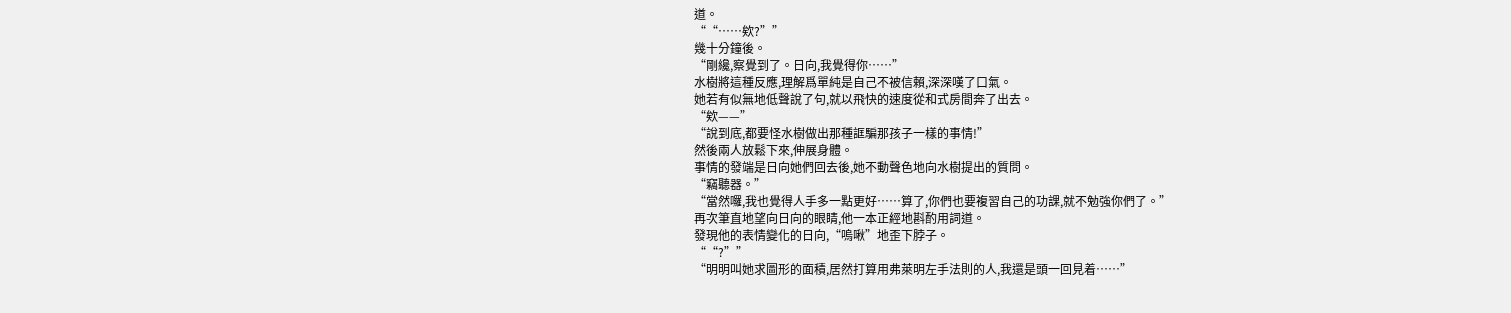道。
““……欸?””
幾十分鐘後。
“剛纔,察覺到了。日向,我覺得你……”
水樹將這種反應,理解爲單純是自己不被信賴,深深嘆了口氣。
她若有似無地低聲說了句,就以飛快的速度從和式房間奔了出去。
“欸——”
“說到底,都要怪水樹做出那種誆騙那孩子一樣的事情!”
然後兩人放鬆下來,伸展身體。
事情的發端是日向她們回去後,她不動聲色地向水樹提出的質問。
“竊聽器。”
“當然囉,我也覺得人手多一點更好……算了,你們也要複習自己的功課,就不勉強你們了。”
再次筆直地望向日向的眼睛,他一本正經地斟酌用詞道。
發現他的表情變化的日向,“嗚啾”地歪下脖子。
““?””
“明明叫她求圖形的面積,居然打算用弗萊明左手法則的人,我還是頭一回見着……”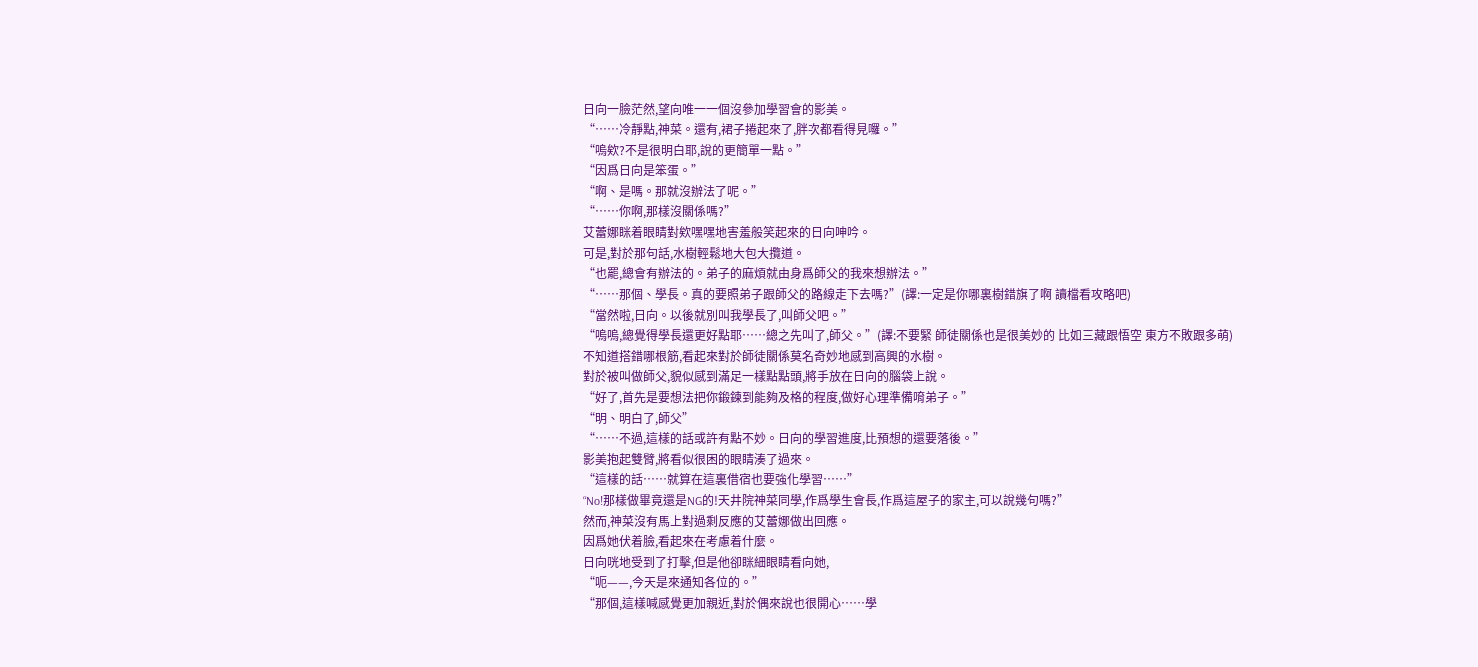日向一臉茫然,望向唯一一個沒參加學習會的影美。
“……冷靜點,神菜。還有,裙子捲起來了,胖次都看得見囉。”
“嗚欸?不是很明白耶,說的更簡單一點。”
“因爲日向是笨蛋。”
“啊、是嗎。那就沒辦法了呢。”
“……你啊,那樣沒關係嗎?”
艾蕾娜眯着眼睛對欸嘿嘿地害羞般笑起來的日向呻吟。
可是,對於那句話,水樹輕鬆地大包大攬道。
“也罷,總會有辦法的。弟子的麻煩就由身爲師父的我來想辦法。”
“……那個、學長。真的要照弟子跟師父的路線走下去嗎?”(譯:一定是你哪裏樹錯旗了啊 讀檔看攻略吧)
“當然啦,日向。以後就別叫我學長了,叫師父吧。”
“嗚嗚,總覺得學長還更好點耶……總之先叫了,師父。”(譯:不要緊 師徒關係也是很美妙的 比如三藏跟悟空 東方不敗跟多萌)
不知道搭錯哪根筋,看起來對於師徒關係莫名奇妙地感到高興的水樹。
對於被叫做師父,貌似感到滿足一樣點點頭,將手放在日向的腦袋上說。
“好了,首先是要想法把你鍛鍊到能夠及格的程度,做好心理準備唷弟子。”
“明、明白了,師父”
“……不過,這樣的話或許有點不妙。日向的學習進度,比預想的還要落後。”
影美抱起雙臂,將看似很困的眼睛湊了過來。
“這樣的話……就算在這裏借宿也要強化學習……”
“No!那樣做畢竟還是NG的!天井院神菜同學,作爲學生會長,作爲這屋子的家主,可以說幾句嗎?”
然而,神菜沒有馬上對過剩反應的艾蕾娜做出回應。
因爲她伏着臉,看起來在考慮着什麼。
日向咣地受到了打擊,但是他卻眯細眼睛看向她,
“呃——,今天是來通知各位的。”
“那個,這樣喊感覺更加親近,對於偶來說也很開心……學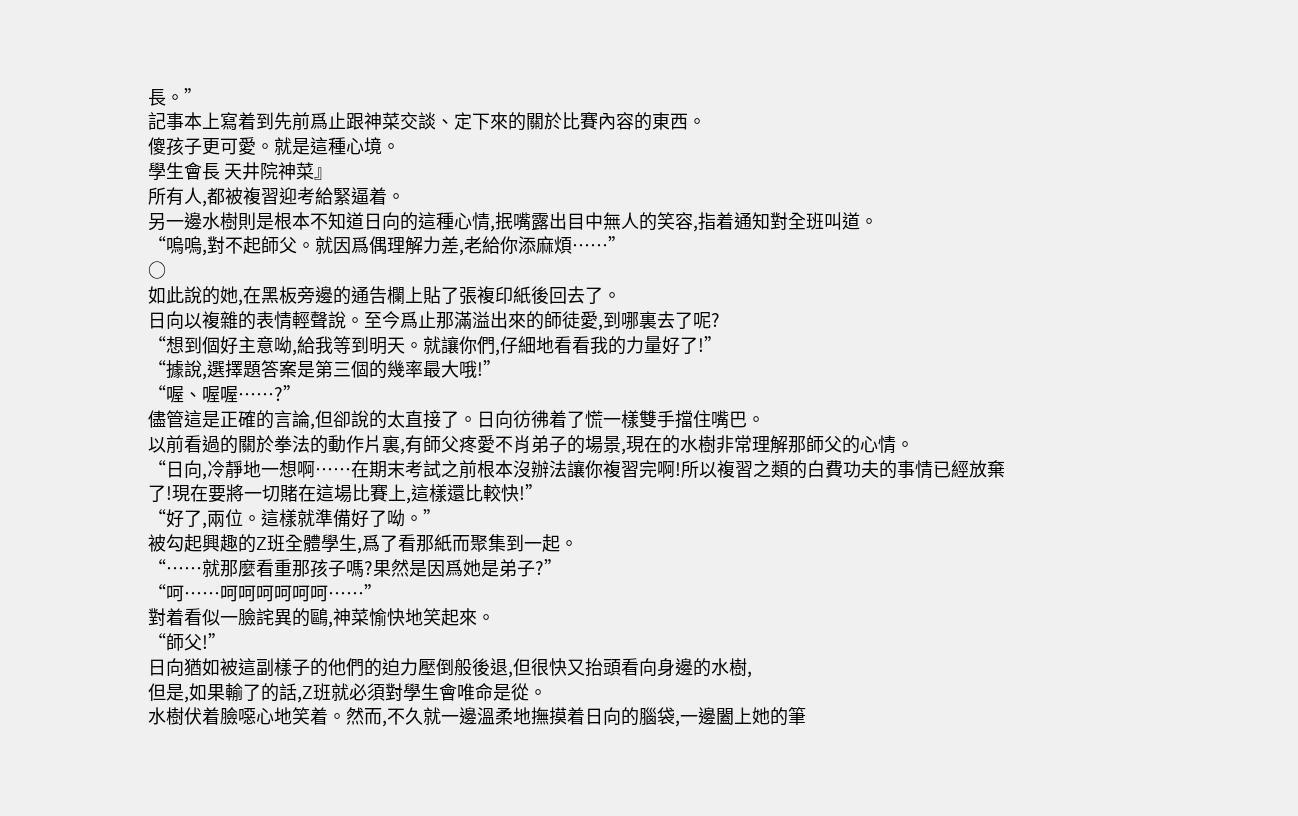長。”
記事本上寫着到先前爲止跟神菜交談、定下來的關於比賽內容的東西。
傻孩子更可愛。就是這種心境。
學生會長 天井院神菜』
所有人,都被複習迎考給緊逼着。
另一邊水樹則是根本不知道日向的這種心情,抿嘴露出目中無人的笑容,指着通知對全班叫道。
“嗚嗚,對不起師父。就因爲偶理解力差,老給你添麻煩……”
○
如此說的她,在黑板旁邊的通告欄上貼了張複印紙後回去了。
日向以複雜的表情輕聲說。至今爲止那滿溢出來的師徒愛,到哪裏去了呢?
“想到個好主意呦,給我等到明天。就讓你們,仔細地看看我的力量好了!”
“據說,選擇題答案是第三個的幾率最大哦!”
“喔、喔喔……?”
儘管這是正確的言論,但卻說的太直接了。日向彷彿着了慌一樣雙手擋住嘴巴。
以前看過的關於拳法的動作片裏,有師父疼愛不肖弟子的場景,現在的水樹非常理解那師父的心情。
“日向,冷靜地一想啊……在期末考試之前根本沒辦法讓你複習完啊!所以複習之類的白費功夫的事情已經放棄了!現在要將一切賭在這場比賽上,這樣還比較快!”
“好了,兩位。這樣就準備好了呦。”
被勾起興趣的Z班全體學生,爲了看那紙而聚集到一起。
“……就那麼看重那孩子嗎?果然是因爲她是弟子?”
“呵……呵呵呵呵呵呵……”
對着看似一臉詫異的鷗,神菜愉快地笑起來。
“師父!”
日向猶如被這副樣子的他們的迫力壓倒般後退,但很快又抬頭看向身邊的水樹,
但是,如果輸了的話,Z班就必須對學生會唯命是從。
水樹伏着臉噁心地笑着。然而,不久就一邊溫柔地撫摸着日向的腦袋,一邊闔上她的筆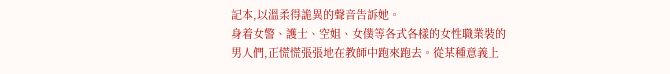記本,以溫柔得詭異的聲音告訴她。
身着女警、護士、空姐、女僕等各式各樣的女性職業裝的男人們,正慌慌張張地在教師中跑來跑去。從某種意義上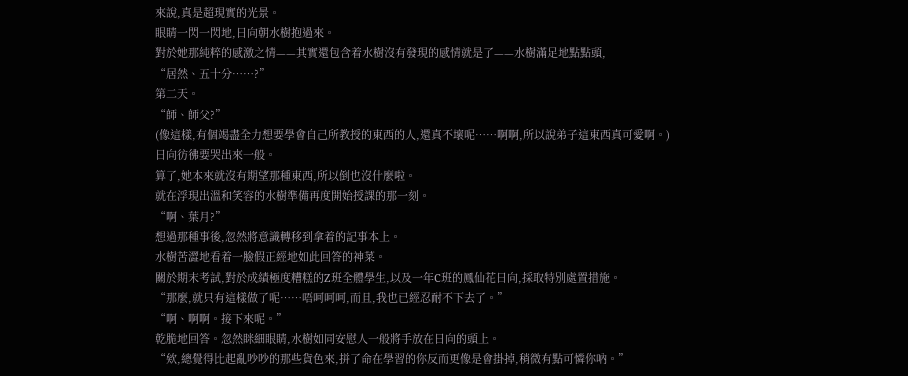來說,真是超現實的光景。
眼睛一閃一閃地,日向朝水樹抱過來。
對於她那純粹的感激之情——其實還包含着水樹沒有發現的感情就是了——水樹滿足地點點頭,
“居然、五十分……?”
第二天。
“師、師父?”
(像這樣,有個竭盡全力想要學會自己所教授的東西的人,還真不壞呢……啊啊,所以說弟子這東西真可愛啊。)
日向彷彿要哭出來一般。
算了,她本來就沒有期望那種東西,所以倒也沒什麼啦。
就在浮現出溫和笑容的水樹準備再度開始授課的那一刻。
“啊、葉月?”
想過那種事後,忽然將意識轉移到拿着的記事本上。
水樹苦澀地看着一臉假正經地如此回答的神菜。
關於期末考試,對於成績極度糟糕的Z班全體學生,以及一年C班的鳳仙花日向,採取特別處置措施。
“那麼,就只有這樣做了呢……唔呵呵呵,而且,我也已經忍耐不下去了。”
“啊、啊啊。接下來呢。”
乾脆地回答。忽然眯細眼睛,水樹如同安慰人一般將手放在日向的頭上。
“欸,總覺得比起亂吵吵的那些貨色來,拼了命在學習的你反而更像是會掛掉,稍微有點可憐你吶。”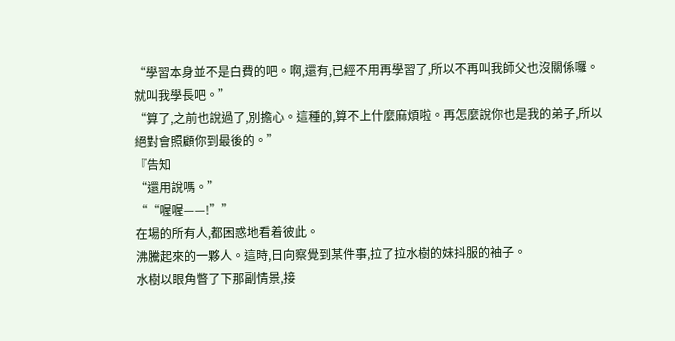“學習本身並不是白費的吧。啊,還有,已經不用再學習了,所以不再叫我師父也沒關係囉。就叫我學長吧。”
“算了,之前也說過了,別擔心。這種的,算不上什麼麻煩啦。再怎麼說你也是我的弟子,所以絕對會照顧你到最後的。”
『告知
“還用說嗎。”
““喔喔——!””
在場的所有人,都困惑地看着彼此。
沸騰起來的一夥人。這時,日向察覺到某件事,拉了拉水樹的妹抖服的袖子。
水樹以眼角瞥了下那副情景,接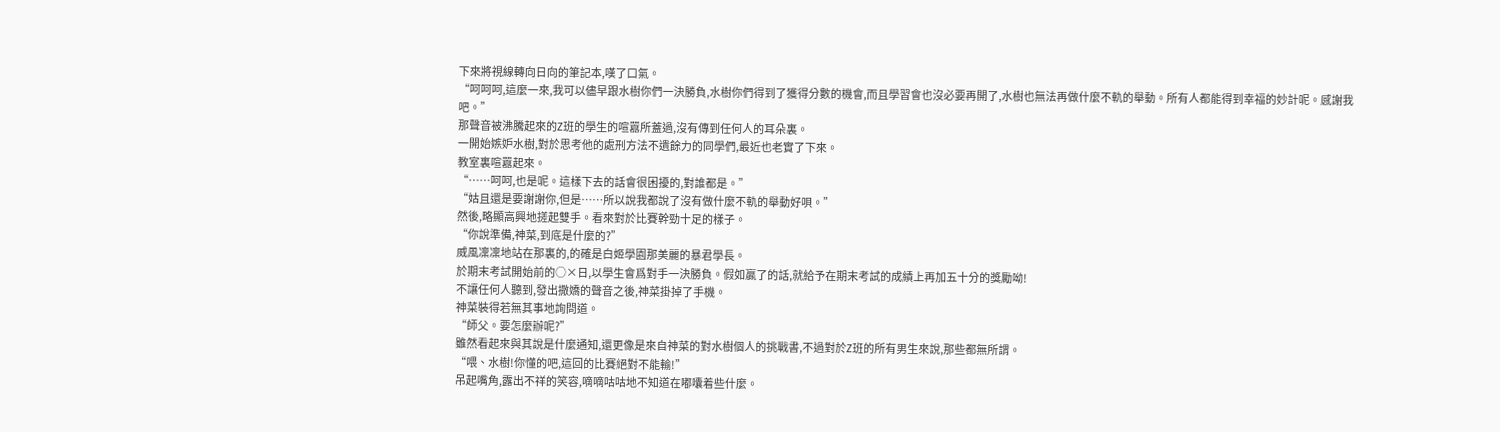下來將視線轉向日向的筆記本,嘆了口氣。
“呵呵呵,這麼一來,我可以儘早跟水樹你們一決勝負,水樹你們得到了獲得分數的機會,而且學習會也沒必要再開了,水樹也無法再做什麼不軌的舉動。所有人都能得到幸福的妙計呢。感謝我吧。”
那聲音被沸騰起來的Z班的學生的喧囂所蓋過,沒有傳到任何人的耳朵裏。
一開始嫉妒水樹,對於思考他的處刑方法不遺餘力的同學們,最近也老實了下來。
教室裏喧囂起來。
“……呵呵,也是呢。這樣下去的話會很困擾的,對誰都是。”
“姑且還是要謝謝你,但是……所以說我都說了沒有做什麼不軌的舉動好唄。”
然後,略顯高興地搓起雙手。看來對於比賽幹勁十足的樣子。
“你說準備,神菜,到底是什麼的?”
威風凜凜地站在那裏的,的確是白姬學園那美麗的暴君學長。
於期末考試開始前的○×日,以學生會爲對手一決勝負。假如贏了的話,就給予在期末考試的成績上再加五十分的獎勵呦!
不讓任何人聽到,發出撒嬌的聲音之後,神菜掛掉了手機。
神菜裝得若無其事地詢問道。
“師父。要怎麼辦呢?”
雖然看起來與其說是什麼通知,還更像是來自神菜的對水樹個人的挑戰書,不過對於Z班的所有男生來說,那些都無所謂。
“喂、水樹!你懂的吧,這回的比賽絕對不能輸!”
吊起嘴角,露出不祥的笑容,嘀嘀咕咕地不知道在嘟囔着些什麼。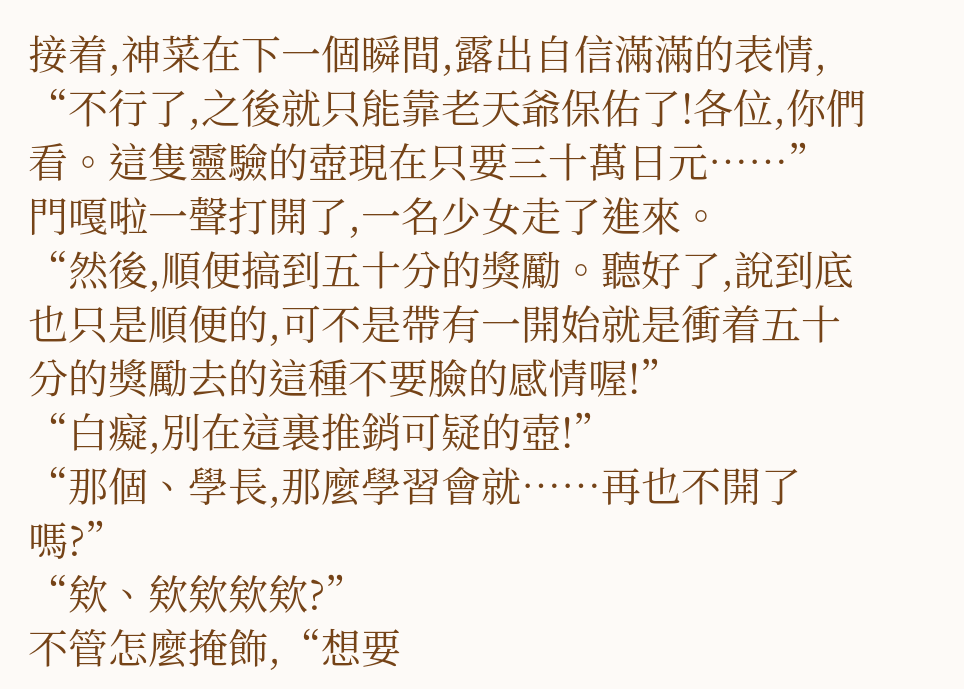接着,神菜在下一個瞬間,露出自信滿滿的表情,
“不行了,之後就只能靠老天爺保佑了!各位,你們看。這隻靈驗的壺現在只要三十萬日元……”
門嘎啦一聲打開了,一名少女走了進來。
“然後,順便搞到五十分的獎勵。聽好了,說到底也只是順便的,可不是帶有一開始就是衝着五十分的獎勵去的這種不要臉的感情喔!”
“白癡,別在這裏推銷可疑的壺!”
“那個、學長,那麼學習會就……再也不開了嗎?”
“欸、欸欸欸欸?”
不管怎麼掩飾,“想要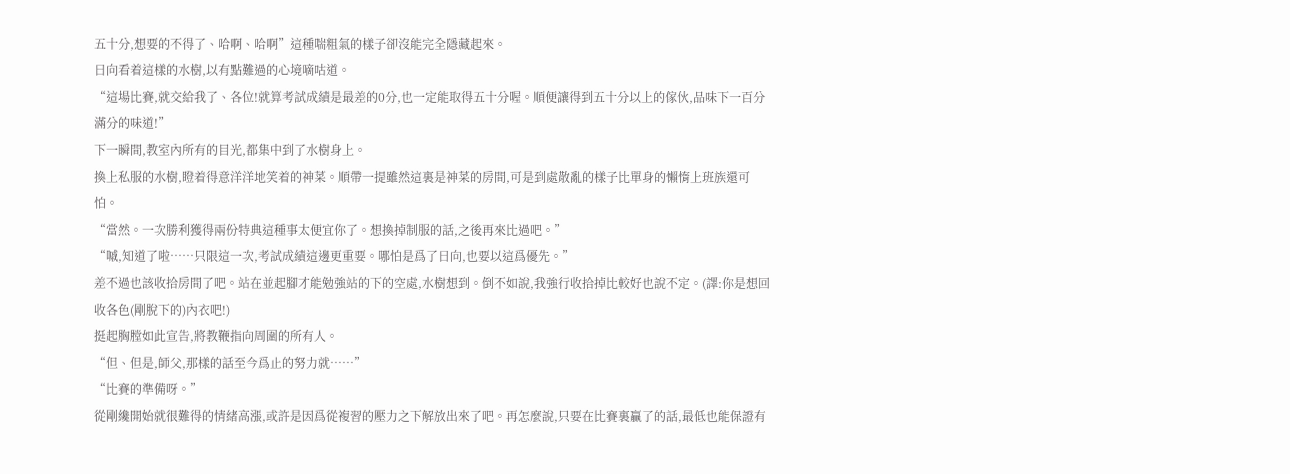五十分,想要的不得了、哈啊、哈啊”這種喘粗氣的樣子卻沒能完全隱藏起來。
日向看着這樣的水樹,以有點難過的心境嘀咕道。
“這場比賽,就交給我了、各位!就算考試成績是最差的0分,也一定能取得五十分喔。順便讓得到五十分以上的傢伙,品味下一百分滿分的味道!”
下一瞬間,教室內所有的目光,都集中到了水樹身上。
換上私服的水樹,瞪着得意洋洋地笑着的神菜。順帶一提雖然這裏是神菜的房間,可是到處散亂的樣子比單身的懶惰上班族還可怕。
“當然。一次勝利獲得兩份特典這種事太便宜你了。想換掉制服的話,之後再來比過吧。”
“嘁,知道了啦……只限這一次,考試成績這邊更重要。哪怕是爲了日向,也要以這爲優先。”
差不過也該收拾房間了吧。站在並起腳才能勉強站的下的空處,水樹想到。倒不如說,我強行收拾掉比較好也說不定。(譯:你是想回收各色(剛脫下的)內衣吧!)
挺起胸膛如此宣告,將教鞭指向周圍的所有人。
“但、但是,師父,那樣的話至今爲止的努力就……”
“比賽的準備呀。”
從剛纔開始就很難得的情緒高漲,或許是因爲從複習的壓力之下解放出來了吧。再怎麼說,只要在比賽裏贏了的話,最低也能保證有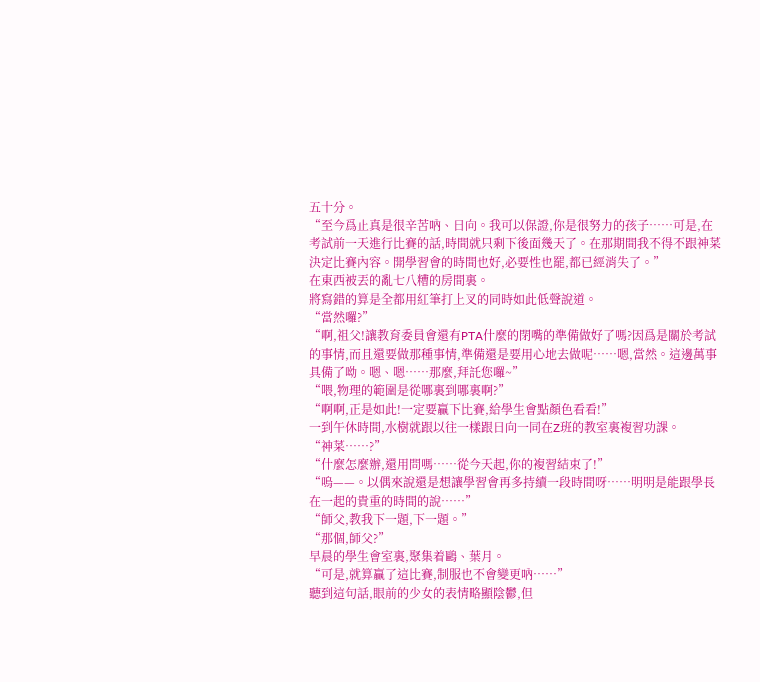五十分。
“至今爲止真是很辛苦吶、日向。我可以保證,你是很努力的孩子……可是,在考試前一天進行比賽的話,時間就只剩下後面幾天了。在那期間我不得不跟神菜決定比賽內容。開學習會的時間也好,必要性也罷,都已經消失了。”
在東西被丟的亂七八糟的房間裏。
將寫錯的算是全都用紅筆打上叉的同時如此低聲說道。
“當然囉?”
“啊,祖父!讓教育委員會還有PTA什麼的閉嘴的準備做好了嗎?因爲是關於考試的事情,而且還要做那種事情,準備還是要用心地去做呢……嗯,當然。這邊萬事具備了呦。嗯、嗯……那麼,拜託您囉~”
“喂,物理的範圍是從哪裏到哪裏啊?”
“啊啊,正是如此!一定要贏下比賽,給學生會點顏色看看!”
一到午休時間,水樹就跟以往一樣跟日向一同在Z班的教室裏複習功課。
“神菜……?”
“什麼怎麼辦,還用問嗎……從今天起,你的複習結束了!”
“嗚——。以偶來說還是想讓學習會再多持續一段時間呀……明明是能跟學長在一起的貴重的時間的說……”
“師父,教我下一題,下一題。”
“那個,師父?”
早晨的學生會室裏,聚集着鷗、葉月。
“可是,就算贏了這比賽,制服也不會變更吶……”
聽到這句話,眼前的少女的表情略顯陰鬱,但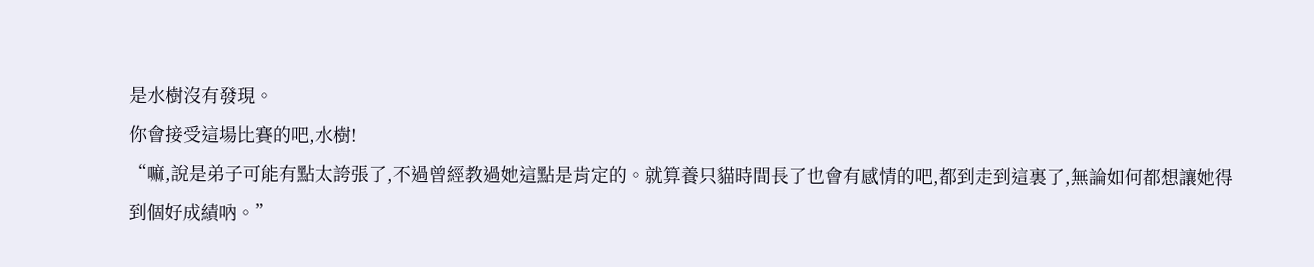是水樹沒有發現。
你會接受這場比賽的吧,水樹!
“嘛,說是弟子可能有點太誇張了,不過曾經教過她這點是肯定的。就算養只貓時間長了也會有感情的吧,都到走到這裏了,無論如何都想讓她得到個好成績吶。”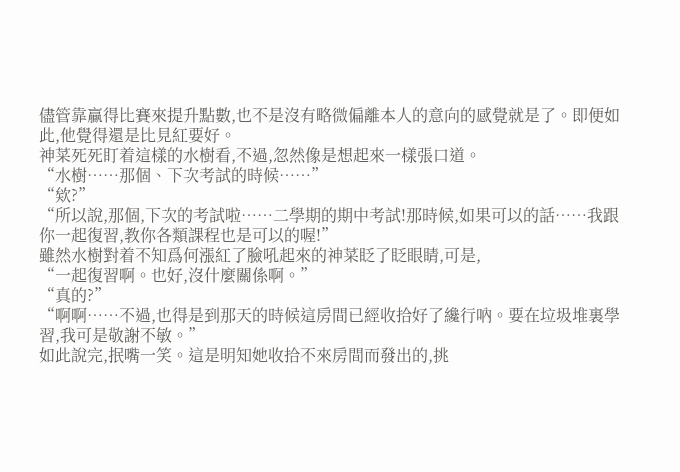儘管靠贏得比賽來提升點數,也不是沒有略微偏離本人的意向的感覺就是了。即便如此,他覺得還是比見紅要好。
神菜死死盯着這樣的水樹看,不過,忽然像是想起來一樣張口道。
“水樹……那個、下次考試的時候……”
“欸?”
“所以說,那個,下次的考試啦……二學期的期中考試!那時候,如果可以的話……我跟你一起復習,教你各類課程也是可以的喔!”
雖然水樹對着不知爲何漲紅了臉吼起來的神菜眨了眨眼睛,可是,
“一起復習啊。也好,沒什麼關係啊。”
“真的?”
“啊啊……不過,也得是到那天的時候這房間已經收拾好了纔行吶。要在垃圾堆裏學習,我可是敬謝不敏。”
如此說完,抿嘴一笑。這是明知她收拾不來房間而發出的,挑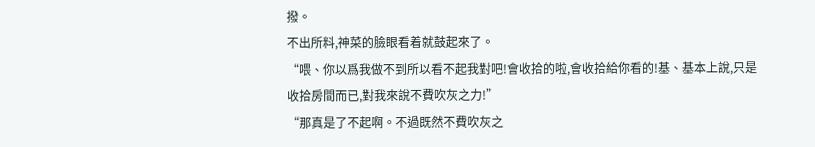撥。
不出所料,神菜的臉眼看着就鼓起來了。
“喂、你以爲我做不到所以看不起我對吧!會收拾的啦,會收拾給你看的!基、基本上說,只是收拾房間而已,對我來說不費吹灰之力!”
“那真是了不起啊。不過既然不費吹灰之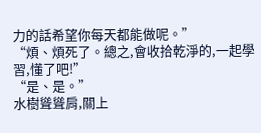力的話希望你每天都能做呢。”
“煩、煩死了。總之,會收拾乾淨的,一起學習,懂了吧!”
“是、是。”
水樹聳聳肩,關上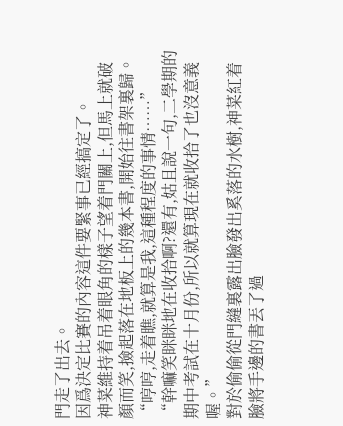門走了出去。
因爲決定比賽的內容這件要緊事已經搞定了。
神菜維持着吊着眼角的樣子望着門關上,但馬上就破顏而笑,撿起落在地板上的幾本書,開始往書架裏歸。
“哼哼,走着瞧,就算是我,這種程度的事情……”
“幹嘛笑眯眯地在收拾啊?還有,姑且說一句,二學期的期中考試在十月份,所以就算現在就收拾了也沒意義喔。”
對於偷偷從門縫裏露出臉發出奚落的水樹,神菜紅着臉將手邊的書丟了過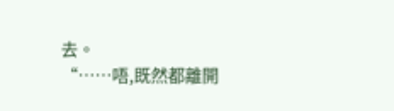去。
“……唔,既然都離開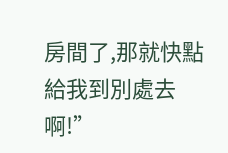房間了,那就快點給我到別處去啊!”